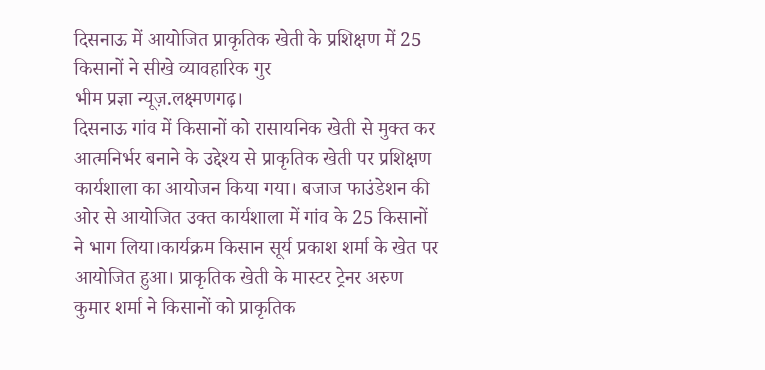दिसनाऊ में आयोजित प्राकृतिक खेती के प्रशिक्षण में 25 किसानों ने सीखे व्यावहारिक गुर
भीम प्रज्ञा न्यूज़.लक्ष्मणगढ़।
दिसनाऊ गांव में किसानों को रासायनिक खेती से मुक्त कर आत्मनिर्भर बनाने के उद्देश्य से प्राकृतिक खेती पर प्रशिक्षण कार्यशाला का आयोजन किया गया। बजाज फाउंडेशन की ओर से आयोजित उक्त कार्यशाला में गांव के 25 किसानों ने भाग लिया।कार्यक्रम किसान सूर्य प्रकाश शर्मा के खेत पर आयोजित हुआ। प्राकृतिक खेती के मास्टर ट्रेनर अरुण कुमार शर्मा ने किसानों को प्राकृतिक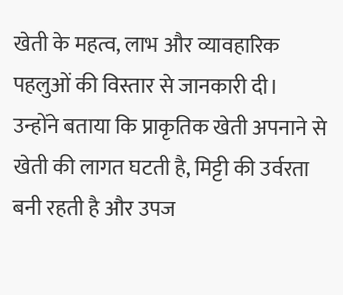खेती के महत्व, लाभ और व्यावहारिक पहलुओं की विस्तार से जानकारी दी।
उन्होंने बताया कि प्राकृतिक खेती अपनाने से खेती की लागत घटती है, मिट्टी की उर्वरता बनी रहती है और उपज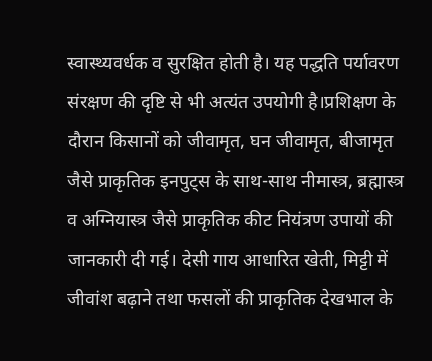स्वास्थ्यवर्धक व सुरक्षित होती है। यह पद्धति पर्यावरण संरक्षण की दृष्टि से भी अत्यंत उपयोगी है।प्रशिक्षण के दौरान किसानों को जीवामृत, घन जीवामृत, बीजामृत जैसे प्राकृतिक इनपुट्स के साथ-साथ नीमास्त्र, ब्रह्मास्त्र व अग्नियास्त्र जैसे प्राकृतिक कीट नियंत्रण उपायों की जानकारी दी गई। देसी गाय आधारित खेती, मिट्टी में जीवांश बढ़ाने तथा फसलों की प्राकृतिक देखभाल के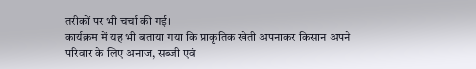तरीकों पर भी चर्चा की गई।
कार्यक्रम में यह भी बताया गया कि प्राकृतिक खेती अपनाकर किसान अपने परिवार के लिए अनाज, सब्जी एवं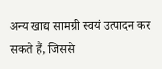अन्य खाद्य सामग्री स्वयं उत्पादन कर सकते हैं, जिससे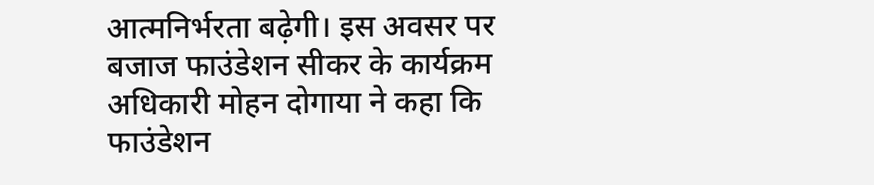आत्मनिर्भरता बढ़ेगी। इस अवसर पर बजाज फाउंडेशन सीकर के कार्यक्रम अधिकारी मोहन दोगाया ने कहा कि फाउंडेशन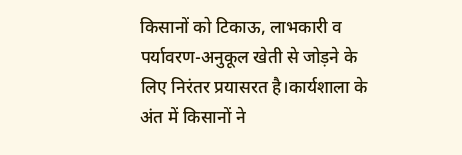किसानों को टिकाऊ, लाभकारी व पर्यावरण-अनुकूल खेती से जोड़ने के लिए निरंतर प्रयासरत है।कार्यशाला के अंत में किसानों ने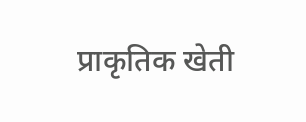प्राकृतिक खेती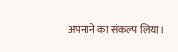अपनाने का संकल्प लिया।